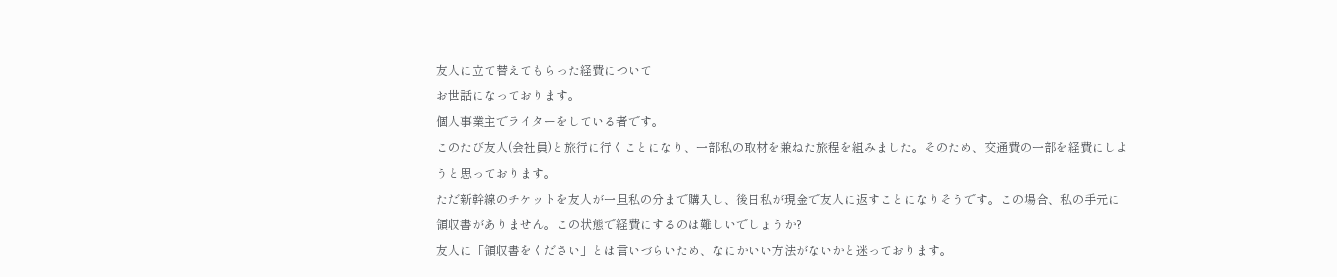友人に立て替えてもらった経費について
お世話になっております。
個人事業主でライターをしている者です。
このたび友人(会社員)と旅行に行くことになり、一部私の取材を兼ねた旅程を組みました。そのため、交通費の一部を経費にしようと思っております。
ただ新幹線のチケットを友人が一旦私の分まで購入し、後日私が現金で友人に返すことになりそうです。この場合、私の手元に領収書がありません。この状態で経費にするのは難しいでしょうか?
友人に「領収書をください」とは言いづらいため、なにかいい方法がないかと迷っております。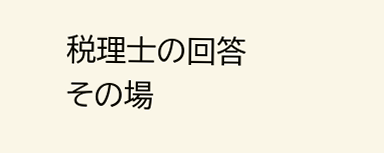税理士の回答
その場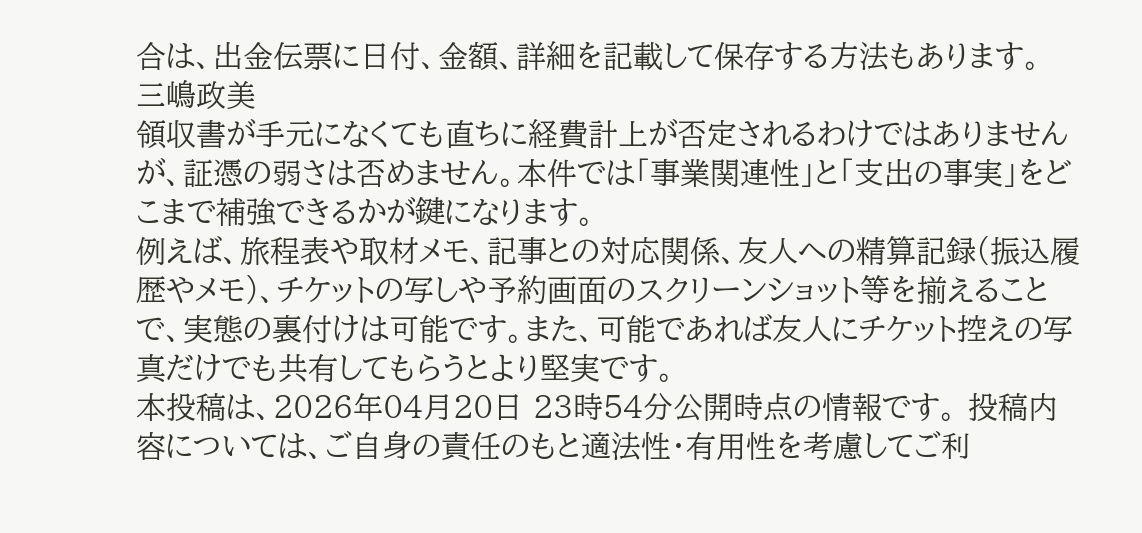合は、出金伝票に日付、金額、詳細を記載して保存する方法もあります。
三嶋政美
領収書が手元になくても直ちに経費計上が否定されるわけではありませんが、証憑の弱さは否めません。本件では「事業関連性」と「支出の事実」をどこまで補強できるかが鍵になります。
例えば、旅程表や取材メモ、記事との対応関係、友人への精算記録(振込履歴やメモ)、チケットの写しや予約画面のスクリーンショット等を揃えることで、実態の裏付けは可能です。また、可能であれば友人にチケット控えの写真だけでも共有してもらうとより堅実です。
本投稿は、2026年04月20日 23時54分公開時点の情報です。 投稿内容については、ご自身の責任のもと適法性・有用性を考慮してご利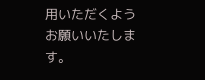用いただくようお願いいたします。